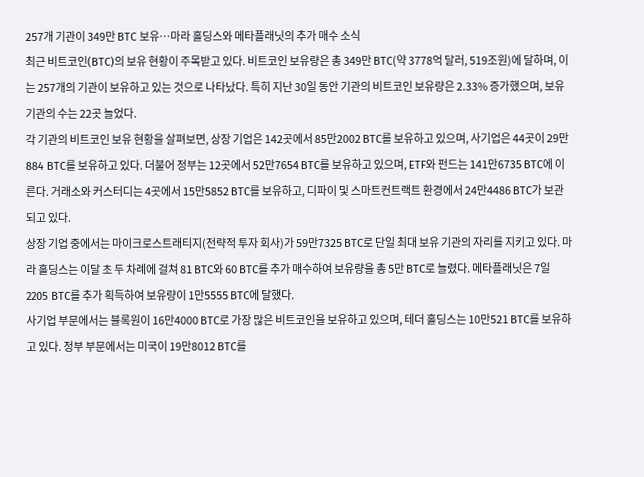257개 기관이 349만 BTC 보유…마라 홀딩스와 메타플래닛의 추가 매수 소식
최근 비트코인(BTC)의 보유 현황이 주목받고 있다. 비트코인 보유량은 총 349만 BTC(약 3778억 달러, 519조원)에 달하며, 이는 257개의 기관이 보유하고 있는 것으로 나타났다. 특히 지난 30일 동안 기관의 비트코인 보유량은 2.33% 증가했으며, 보유 기관의 수는 22곳 늘었다.
각 기관의 비트코인 보유 현황을 살펴보면, 상장 기업은 142곳에서 85만2002 BTC를 보유하고 있으며, 사기업은 44곳이 29만884 BTC를 보유하고 있다. 더불어 정부는 12곳에서 52만7654 BTC를 보유하고 있으며, ETF와 펀드는 141만6735 BTC에 이른다. 거래소와 커스터디는 4곳에서 15만5852 BTC를 보유하고, 디파이 및 스마트컨트랙트 환경에서 24만4486 BTC가 보관되고 있다.
상장 기업 중에서는 마이크로스트래티지(전략적 투자 회사)가 59만7325 BTC로 단일 최대 보유 기관의 자리를 지키고 있다. 마라 홀딩스는 이달 초 두 차례에 걸쳐 81 BTC와 60 BTC를 추가 매수하여 보유량을 총 5만 BTC로 늘렸다. 메타플래닛은 7일 2205 BTC를 추가 획득하여 보유량이 1만5555 BTC에 달했다.
사기업 부문에서는 블록원이 16만4000 BTC로 가장 많은 비트코인을 보유하고 있으며, 테더 홀딩스는 10만521 BTC를 보유하고 있다. 정부 부문에서는 미국이 19만8012 BTC를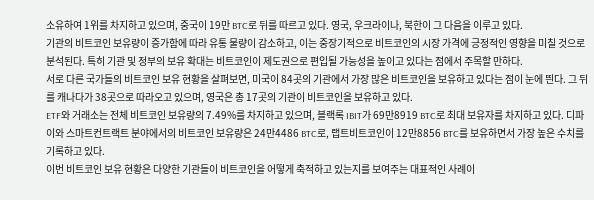소유하여 1위를 차지하고 있으며, 중국이 19만 BTC로 뒤를 따르고 있다. 영국, 우크라이나, 북한이 그 다음을 이루고 있다.
기관의 비트코인 보유량이 증가함에 따라 유통 물량이 감소하고, 이는 중장기적으로 비트코인의 시장 가격에 긍정적인 영향을 미칠 것으로 분석된다. 특히 기관 및 정부의 보유 확대는 비트코인이 제도권으로 편입될 가능성을 높이고 있다는 점에서 주목할 만하다.
서로 다른 국가들의 비트코인 보유 현황을 살펴보면, 미국이 84곳의 기관에서 가장 많은 비트코인을 보유하고 있다는 점이 눈에 띈다. 그 뒤를 캐나다가 38곳으로 따라오고 있으며, 영국은 총 17곳의 기관이 비트코인을 보유하고 있다.
ETF와 거래소는 전체 비트코인 보유량의 7.49%를 차지하고 있으며, 블랙록 IBIT가 69만8919 BTC로 최대 보유자를 차지하고 있다. 디파이와 스마트컨트랙트 분야에서의 비트코인 보유량은 24만4486 BTC로, 랩트비트코인이 12만8856 BTC를 보유하면서 가장 높은 수치를 기록하고 있다.
이번 비트코인 보유 현황은 다양한 기관들이 비트코인을 어떻게 축적하고 있는지를 보여주는 대표적인 사례이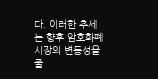다. 이러한 추세는 향후 암호화폐 시장의 변동성을 줄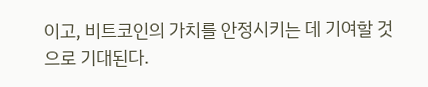이고, 비트코인의 가치를 안정시키는 데 기여할 것으로 기대된다.